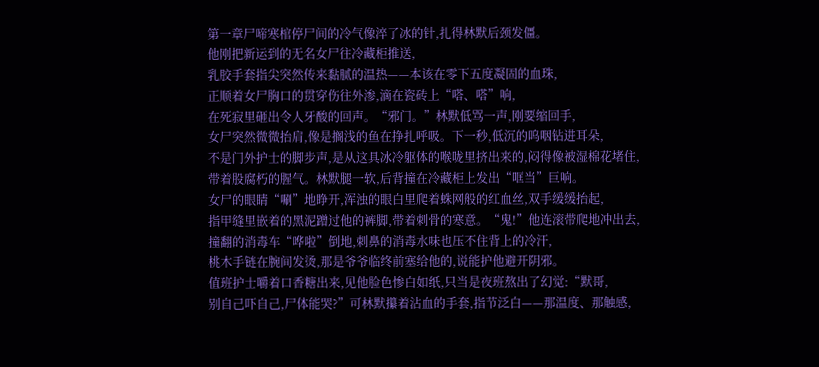第一章尸啼寒棺停尸间的冷气像淬了冰的针,扎得林默后颈发僵。
他刚把新运到的无名女尸往冷藏柜推送,
乳胶手套指尖突然传来黏腻的温热——本该在零下五度凝固的血珠,
正顺着女尸胸口的贯穿伤往外渗,滴在瓷砖上“嗒、嗒”响,
在死寂里砸出令人牙酸的回声。“邪门。”林默低骂一声,刚要缩回手,
女尸突然微微抬肩,像是搁浅的鱼在挣扎呼吸。下一秒,低沉的呜咽钻进耳朵,
不是门外护士的脚步声,是从这具冰冷躯体的喉咙里挤出来的,闷得像被湿棉花堵住,
带着股腐朽的腥气。林默腿一软,后背撞在冷藏柜上发出“哐当”巨响。
女尸的眼睛“唰”地睁开,浑浊的眼白里爬着蛛网般的红血丝,双手缓缓抬起,
指甲缝里嵌着的黑泥蹭过他的裤脚,带着刺骨的寒意。“鬼!”他连滚带爬地冲出去,
撞翻的消毒车“哗啦”倒地,刺鼻的消毒水味也压不住背上的冷汗,
桃木手链在腕间发烫,那是爷爷临终前塞给他的,说能护他避开阴邪。
值班护士嚼着口香糖出来,见他脸色惨白如纸,只当是夜班熬出了幻觉:“默哥,
别自己吓自己,尸体能哭?”可林默攥着沾血的手套,指节泛白——那温度、那触感,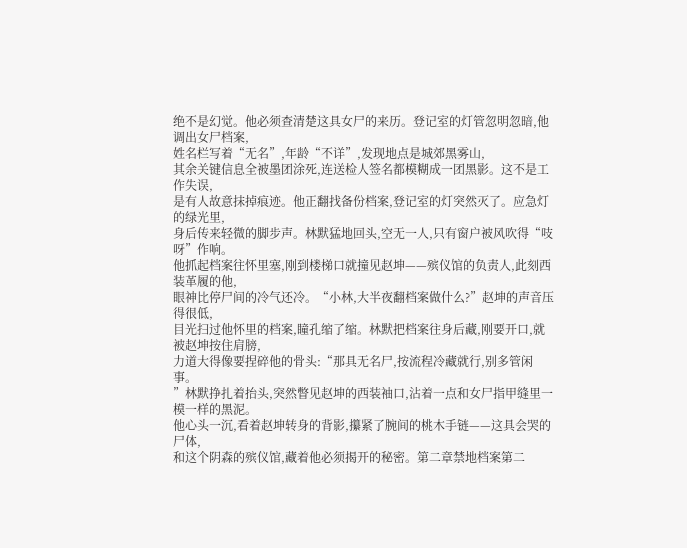绝不是幻觉。他必须查清楚这具女尸的来历。登记室的灯管忽明忽暗,他调出女尸档案,
姓名栏写着“无名”,年龄“不详”,发现地点是城郊黑雾山,
其余关键信息全被墨团涂死,连送检人签名都模糊成一团黑影。这不是工作失误,
是有人故意抹掉痕迹。他正翻找备份档案,登记室的灯突然灭了。应急灯的绿光里,
身后传来轻微的脚步声。林默猛地回头,空无一人,只有窗户被风吹得“吱呀”作响。
他抓起档案往怀里塞,刚到楼梯口就撞见赵坤——殡仪馆的负责人,此刻西装革履的他,
眼神比停尸间的冷气还冷。“小林,大半夜翻档案做什么?”赵坤的声音压得很低,
目光扫过他怀里的档案,瞳孔缩了缩。林默把档案往身后藏,刚要开口,就被赵坤按住肩膀,
力道大得像要捏碎他的骨头:“那具无名尸,按流程冷藏就行,别多管闲事。
”林默挣扎着抬头,突然瞥见赵坤的西装袖口,沾着一点和女尸指甲缝里一模一样的黑泥。
他心头一沉,看着赵坤转身的背影,攥紧了腕间的桃木手链——这具会哭的尸体,
和这个阴森的殡仪馆,藏着他必须揭开的秘密。第二章禁地档案第二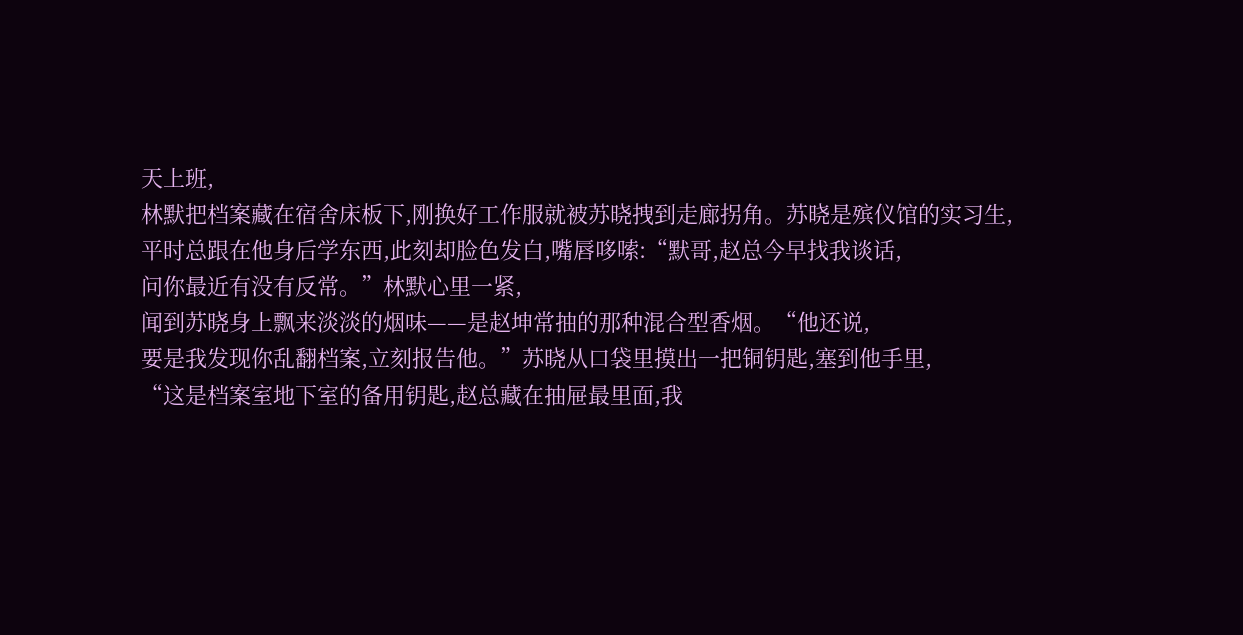天上班,
林默把档案藏在宿舍床板下,刚换好工作服就被苏晓拽到走廊拐角。苏晓是殡仪馆的实习生,
平时总跟在他身后学东西,此刻却脸色发白,嘴唇哆嗦:“默哥,赵总今早找我谈话,
问你最近有没有反常。”林默心里一紧,
闻到苏晓身上飘来淡淡的烟味——是赵坤常抽的那种混合型香烟。“他还说,
要是我发现你乱翻档案,立刻报告他。”苏晓从口袋里摸出一把铜钥匙,塞到他手里,
“这是档案室地下室的备用钥匙,赵总藏在抽屉最里面,我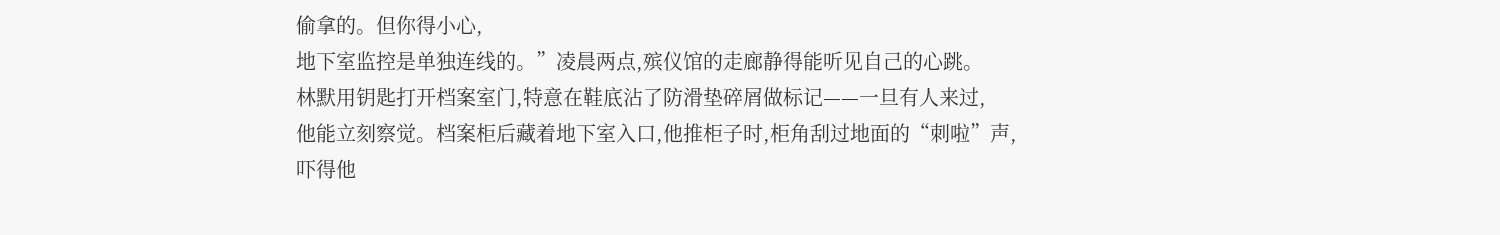偷拿的。但你得小心,
地下室监控是单独连线的。”凌晨两点,殡仪馆的走廊静得能听见自己的心跳。
林默用钥匙打开档案室门,特意在鞋底沾了防滑垫碎屑做标记——一旦有人来过,
他能立刻察觉。档案柜后藏着地下室入口,他推柜子时,柜角刮过地面的“刺啦”声,
吓得他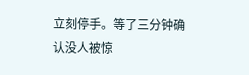立刻停手。等了三分钟确认没人被惊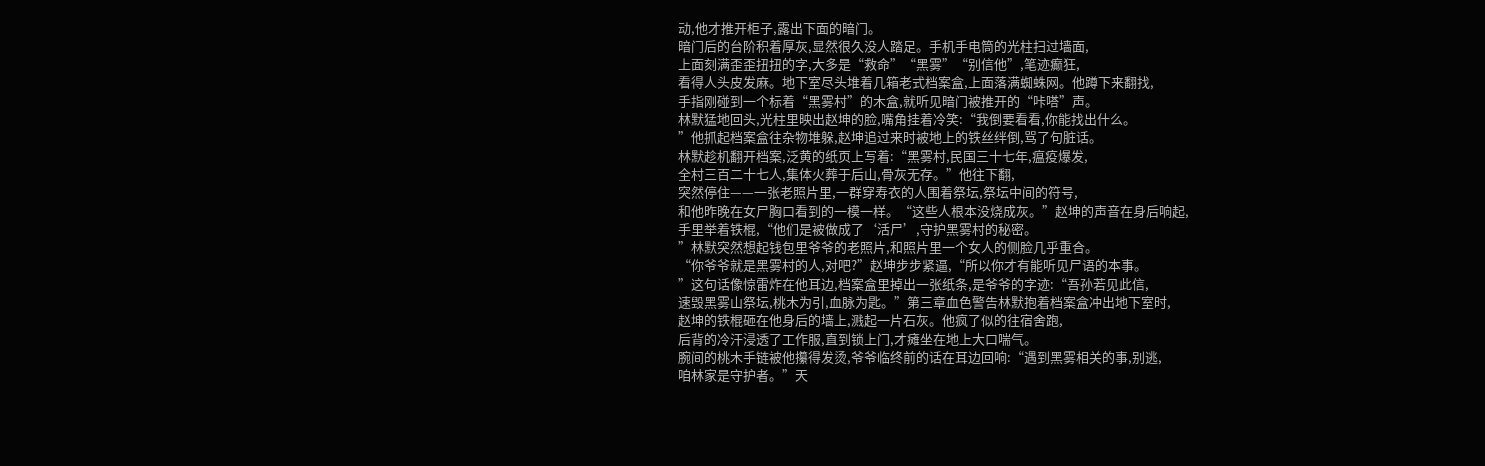动,他才推开柜子,露出下面的暗门。
暗门后的台阶积着厚灰,显然很久没人踏足。手机手电筒的光柱扫过墙面,
上面刻满歪歪扭扭的字,大多是“救命”“黑雾”“别信他”,笔迹癫狂,
看得人头皮发麻。地下室尽头堆着几箱老式档案盒,上面落满蜘蛛网。他蹲下来翻找,
手指刚碰到一个标着“黑雾村”的木盒,就听见暗门被推开的“咔嗒”声。
林默猛地回头,光柱里映出赵坤的脸,嘴角挂着冷笑:“我倒要看看,你能找出什么。
”他抓起档案盒往杂物堆躲,赵坤追过来时被地上的铁丝绊倒,骂了句脏话。
林默趁机翻开档案,泛黄的纸页上写着:“黑雾村,民国三十七年,瘟疫爆发,
全村三百二十七人,集体火葬于后山,骨灰无存。”他往下翻,
突然停住——一张老照片里,一群穿寿衣的人围着祭坛,祭坛中间的符号,
和他昨晚在女尸胸口看到的一模一样。“这些人根本没烧成灰。”赵坤的声音在身后响起,
手里举着铁棍,“他们是被做成了‘活尸’,守护黑雾村的秘密。
”林默突然想起钱包里爷爷的老照片,和照片里一个女人的侧脸几乎重合。
“你爷爷就是黑雾村的人,对吧?”赵坤步步紧逼,“所以你才有能听见尸语的本事。
”这句话像惊雷炸在他耳边,档案盒里掉出一张纸条,是爷爷的字迹:“吾孙若见此信,
速毁黑雾山祭坛,桃木为引,血脉为匙。”第三章血色警告林默抱着档案盒冲出地下室时,
赵坤的铁棍砸在他身后的墙上,溅起一片石灰。他疯了似的往宿舍跑,
后背的冷汗浸透了工作服,直到锁上门,才瘫坐在地上大口喘气。
腕间的桃木手链被他攥得发烫,爷爷临终前的话在耳边回响:“遇到黑雾相关的事,别逃,
咱林家是守护者。”天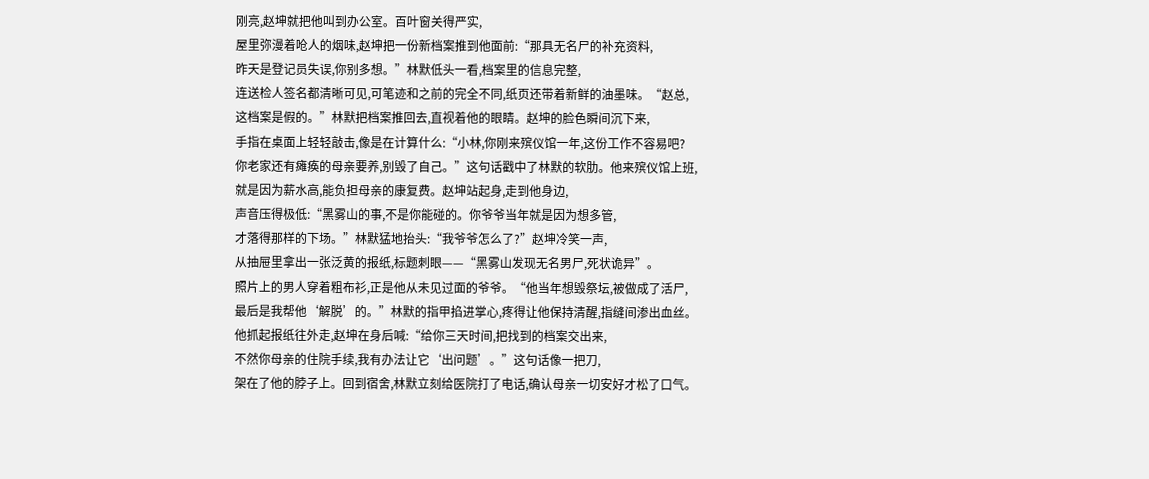刚亮,赵坤就把他叫到办公室。百叶窗关得严实,
屋里弥漫着呛人的烟味,赵坤把一份新档案推到他面前:“那具无名尸的补充资料,
昨天是登记员失误,你别多想。”林默低头一看,档案里的信息完整,
连送检人签名都清晰可见,可笔迹和之前的完全不同,纸页还带着新鲜的油墨味。“赵总,
这档案是假的。”林默把档案推回去,直视着他的眼睛。赵坤的脸色瞬间沉下来,
手指在桌面上轻轻敲击,像是在计算什么:“小林,你刚来殡仪馆一年,这份工作不容易吧?
你老家还有瘫痪的母亲要养,别毁了自己。”这句话戳中了林默的软肋。他来殡仪馆上班,
就是因为薪水高,能负担母亲的康复费。赵坤站起身,走到他身边,
声音压得极低:“黑雾山的事,不是你能碰的。你爷爷当年就是因为想多管,
才落得那样的下场。”林默猛地抬头:“我爷爷怎么了?”赵坤冷笑一声,
从抽屉里拿出一张泛黄的报纸,标题刺眼——“黑雾山发现无名男尸,死状诡异”。
照片上的男人穿着粗布衫,正是他从未见过面的爷爷。“他当年想毁祭坛,被做成了活尸,
最后是我帮他‘解脱’的。”林默的指甲掐进掌心,疼得让他保持清醒,指缝间渗出血丝。
他抓起报纸往外走,赵坤在身后喊:“给你三天时间,把找到的档案交出来,
不然你母亲的住院手续,我有办法让它‘出问题’。”这句话像一把刀,
架在了他的脖子上。回到宿舍,林默立刻给医院打了电话,确认母亲一切安好才松了口气。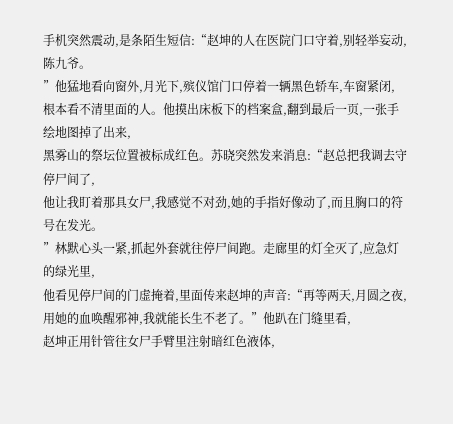手机突然震动,是条陌生短信:“赵坤的人在医院门口守着,别轻举妄动,陈九爷。
”他猛地看向窗外,月光下,殡仪馆门口停着一辆黑色轿车,车窗紧闭,
根本看不清里面的人。他摸出床板下的档案盒,翻到最后一页,一张手绘地图掉了出来,
黑雾山的祭坛位置被标成红色。苏晓突然发来消息:“赵总把我调去守停尸间了,
他让我盯着那具女尸,我感觉不对劲,她的手指好像动了,而且胸口的符号在发光。
”林默心头一紧,抓起外套就往停尸间跑。走廊里的灯全灭了,应急灯的绿光里,
他看见停尸间的门虚掩着,里面传来赵坤的声音:“再等两天,月圆之夜,
用她的血唤醒邪神,我就能长生不老了。”他趴在门缝里看,
赵坤正用针管往女尸手臂里注射暗红色液体,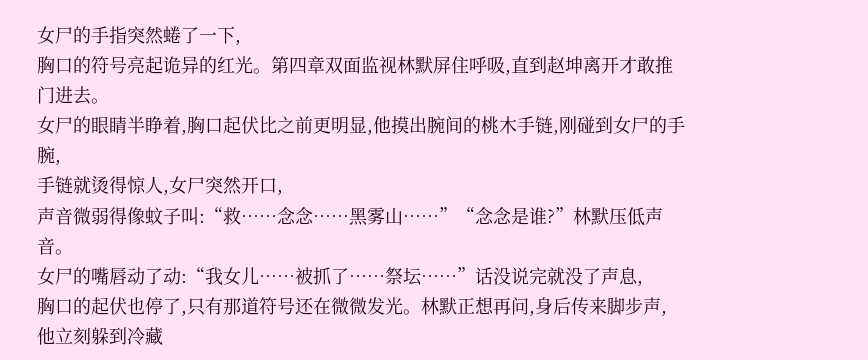女尸的手指突然蜷了一下,
胸口的符号亮起诡异的红光。第四章双面监视林默屏住呼吸,直到赵坤离开才敢推门进去。
女尸的眼睛半睁着,胸口起伏比之前更明显,他摸出腕间的桃木手链,刚碰到女尸的手腕,
手链就烫得惊人,女尸突然开口,
声音微弱得像蚊子叫:“救……念念……黑雾山……”“念念是谁?”林默压低声音。
女尸的嘴唇动了动:“我女儿……被抓了……祭坛……”话没说完就没了声息,
胸口的起伏也停了,只有那道符号还在微微发光。林默正想再问,身后传来脚步声,
他立刻躲到冷藏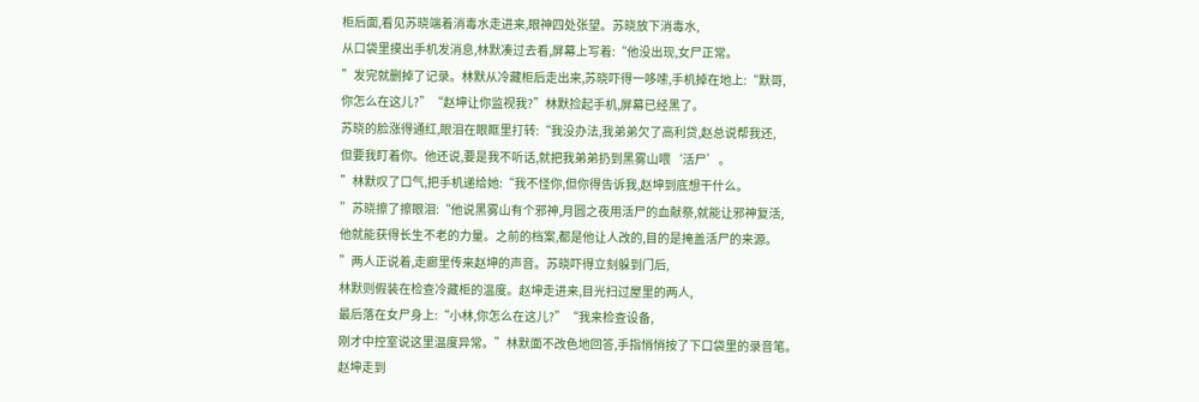柜后面,看见苏晓端着消毒水走进来,眼神四处张望。苏晓放下消毒水,
从口袋里摸出手机发消息,林默凑过去看,屏幕上写着:“他没出现,女尸正常。
”发完就删掉了记录。林默从冷藏柜后走出来,苏晓吓得一哆嗦,手机掉在地上:“默哥,
你怎么在这儿?”“赵坤让你监视我?”林默捡起手机,屏幕已经黑了。
苏晓的脸涨得通红,眼泪在眼眶里打转:“我没办法,我弟弟欠了高利贷,赵总说帮我还,
但要我盯着你。他还说,要是我不听话,就把我弟弟扔到黑雾山喂‘活尸’。
”林默叹了口气,把手机递给她:“我不怪你,但你得告诉我,赵坤到底想干什么。
”苏晓擦了擦眼泪:“他说黑雾山有个邪神,月圆之夜用活尸的血献祭,就能让邪神复活,
他就能获得长生不老的力量。之前的档案,都是他让人改的,目的是掩盖活尸的来源。
”两人正说着,走廊里传来赵坤的声音。苏晓吓得立刻躲到门后,
林默则假装在检查冷藏柜的温度。赵坤走进来,目光扫过屋里的两人,
最后落在女尸身上:“小林,你怎么在这儿?”“我来检查设备,
刚才中控室说这里温度异常。”林默面不改色地回答,手指悄悄按了下口袋里的录音笔。
赵坤走到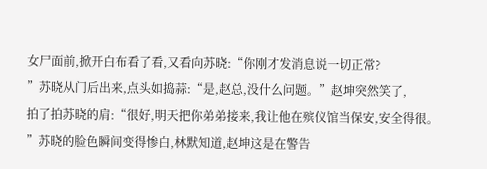女尸面前,掀开白布看了看,又看向苏晓:“你刚才发消息说一切正常?
”苏晓从门后出来,点头如捣蒜:“是,赵总,没什么问题。”赵坤突然笑了,
拍了拍苏晓的肩:“很好,明天把你弟弟接来,我让他在殡仪馆当保安,安全得很。
”苏晓的脸色瞬间变得惨白,林默知道,赵坤这是在警告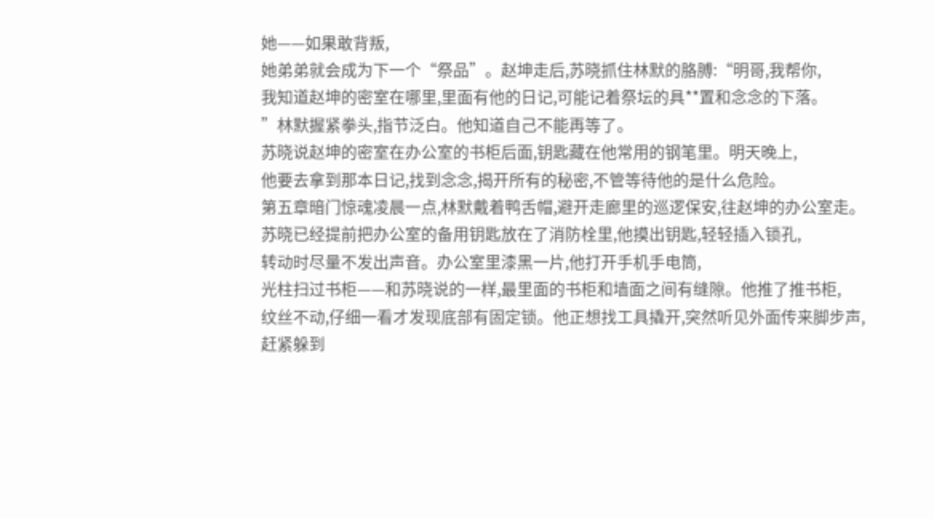她——如果敢背叛,
她弟弟就会成为下一个“祭品”。赵坤走后,苏晓抓住林默的胳膊:“明哥,我帮你,
我知道赵坤的密室在哪里,里面有他的日记,可能记着祭坛的具**置和念念的下落。
”林默握紧拳头,指节泛白。他知道自己不能再等了。
苏晓说赵坤的密室在办公室的书柜后面,钥匙藏在他常用的钢笔里。明天晚上,
他要去拿到那本日记,找到念念,揭开所有的秘密,不管等待他的是什么危险。
第五章暗门惊魂凌晨一点,林默戴着鸭舌帽,避开走廊里的巡逻保安,往赵坤的办公室走。
苏晓已经提前把办公室的备用钥匙放在了消防栓里,他摸出钥匙,轻轻插入锁孔,
转动时尽量不发出声音。办公室里漆黑一片,他打开手机手电筒,
光柱扫过书柜——和苏晓说的一样,最里面的书柜和墙面之间有缝隙。他推了推书柜,
纹丝不动,仔细一看才发现底部有固定锁。他正想找工具撬开,突然听见外面传来脚步声,
赶紧躲到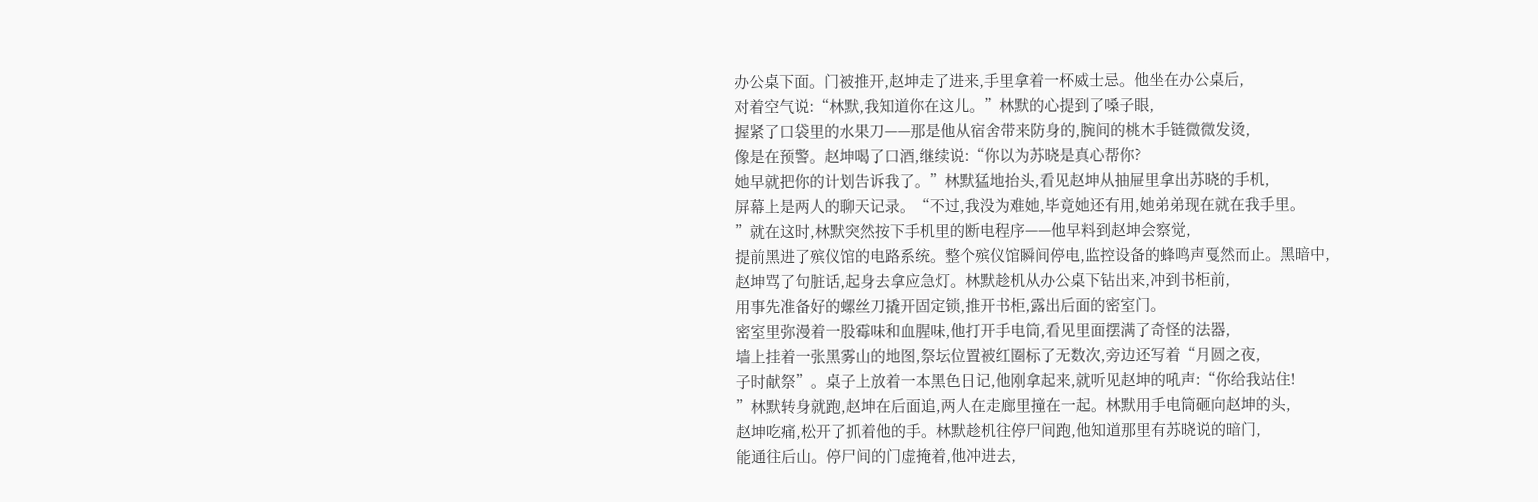办公桌下面。门被推开,赵坤走了进来,手里拿着一杯威士忌。他坐在办公桌后,
对着空气说:“林默,我知道你在这儿。”林默的心提到了嗓子眼,
握紧了口袋里的水果刀——那是他从宿舍带来防身的,腕间的桃木手链微微发烫,
像是在预警。赵坤喝了口酒,继续说:“你以为苏晓是真心帮你?
她早就把你的计划告诉我了。”林默猛地抬头,看见赵坤从抽屉里拿出苏晓的手机,
屏幕上是两人的聊天记录。“不过,我没为难她,毕竟她还有用,她弟弟现在就在我手里。
”就在这时,林默突然按下手机里的断电程序——他早料到赵坤会察觉,
提前黑进了殡仪馆的电路系统。整个殡仪馆瞬间停电,监控设备的蜂鸣声戛然而止。黑暗中,
赵坤骂了句脏话,起身去拿应急灯。林默趁机从办公桌下钻出来,冲到书柜前,
用事先准备好的螺丝刀撬开固定锁,推开书柜,露出后面的密室门。
密室里弥漫着一股霉味和血腥味,他打开手电筒,看见里面摆满了奇怪的法器,
墙上挂着一张黑雾山的地图,祭坛位置被红圈标了无数次,旁边还写着“月圆之夜,
子时献祭”。桌子上放着一本黑色日记,他刚拿起来,就听见赵坤的吼声:“你给我站住!
”林默转身就跑,赵坤在后面追,两人在走廊里撞在一起。林默用手电筒砸向赵坤的头,
赵坤吃痛,松开了抓着他的手。林默趁机往停尸间跑,他知道那里有苏晓说的暗门,
能通往后山。停尸间的门虚掩着,他冲进去,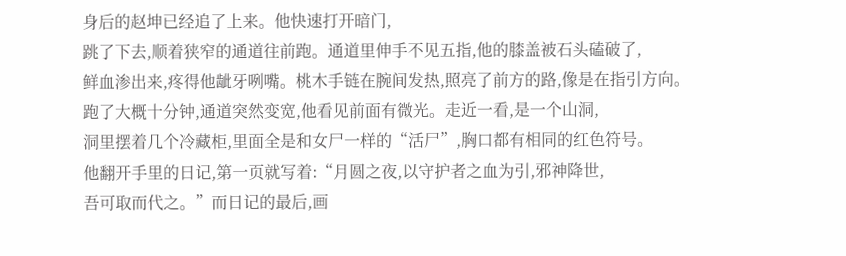身后的赵坤已经追了上来。他快速打开暗门,
跳了下去,顺着狭窄的通道往前跑。通道里伸手不见五指,他的膝盖被石头磕破了,
鲜血渗出来,疼得他龇牙咧嘴。桃木手链在腕间发热,照亮了前方的路,像是在指引方向。
跑了大概十分钟,通道突然变宽,他看见前面有微光。走近一看,是一个山洞,
洞里摆着几个冷藏柜,里面全是和女尸一样的“活尸”,胸口都有相同的红色符号。
他翻开手里的日记,第一页就写着:“月圆之夜,以守护者之血为引,邪神降世,
吾可取而代之。”而日记的最后,画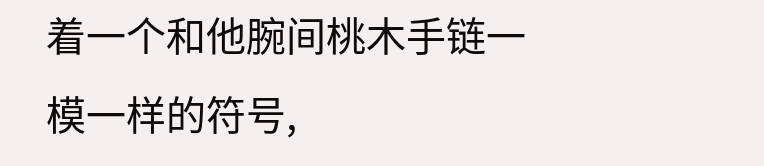着一个和他腕间桃木手链一模一样的符号,